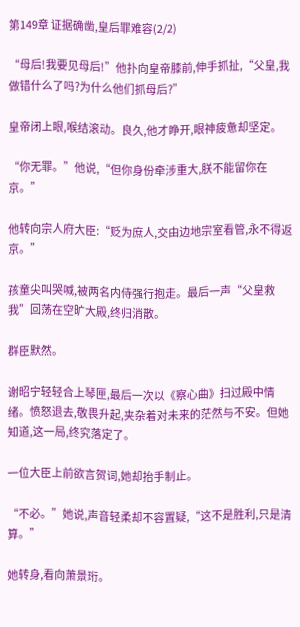第149章 证据确凿,皇后罪难容(2/2)

“母后!我要见母后!”他扑向皇帝膝前,伸手抓扯,“父皇,我做错什么了吗?为什么他们抓母后?”

皇帝闭上眼,喉结滚动。良久,他才睁开,眼神疲惫却坚定。

“你无罪。”他说,“但你身份牵涉重大,朕不能留你在京。”

他转向宗人府大臣:“贬为庶人,交由边地宗室看管,永不得返京。”

孩童尖叫哭喊,被两名内侍强行抱走。最后一声“父皇救我”回荡在空旷大殿,终归消散。

群臣默然。

谢昭宁轻轻合上琴匣,最后一次以《察心曲》扫过殿中情绪。愤怒退去,敬畏升起,夹杂着对未来的茫然与不安。但她知道,这一局,终究落定了。

一位大臣上前欲言贺词,她却抬手制止。

“不必。”她说,声音轻柔却不容置疑,“这不是胜利,只是清算。”

她转身,看向萧景珩。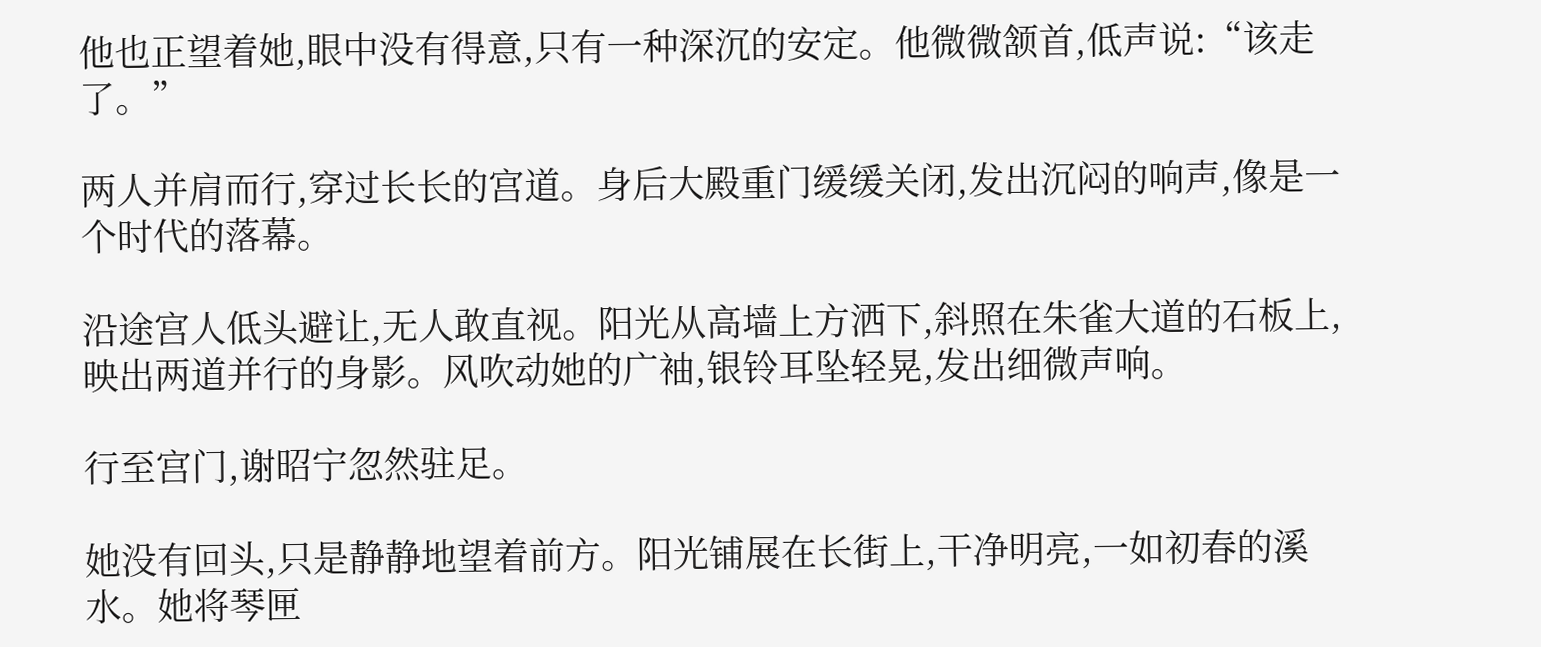他也正望着她,眼中没有得意,只有一种深沉的安定。他微微颔首,低声说:“该走了。”

两人并肩而行,穿过长长的宫道。身后大殿重门缓缓关闭,发出沉闷的响声,像是一个时代的落幕。

沿途宫人低头避让,无人敢直视。阳光从高墙上方洒下,斜照在朱雀大道的石板上,映出两道并行的身影。风吹动她的广袖,银铃耳坠轻晃,发出细微声响。

行至宫门,谢昭宁忽然驻足。

她没有回头,只是静静地望着前方。阳光铺展在长街上,干净明亮,一如初春的溪水。她将琴匣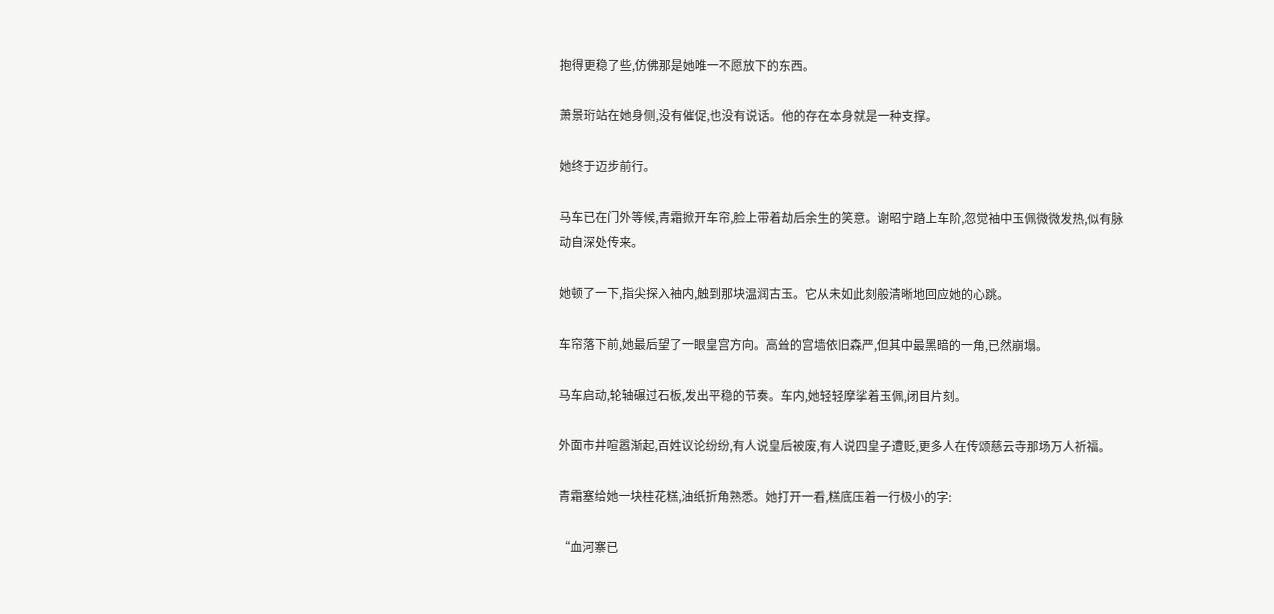抱得更稳了些,仿佛那是她唯一不愿放下的东西。

萧景珩站在她身侧,没有催促,也没有说话。他的存在本身就是一种支撑。

她终于迈步前行。

马车已在门外等候,青霜掀开车帘,脸上带着劫后余生的笑意。谢昭宁踏上车阶,忽觉袖中玉佩微微发热,似有脉动自深处传来。

她顿了一下,指尖探入袖内,触到那块温润古玉。它从未如此刻般清晰地回应她的心跳。

车帘落下前,她最后望了一眼皇宫方向。高耸的宫墙依旧森严,但其中最黑暗的一角,已然崩塌。

马车启动,轮轴碾过石板,发出平稳的节奏。车内,她轻轻摩挲着玉佩,闭目片刻。

外面市井喧嚣渐起,百姓议论纷纷,有人说皇后被废,有人说四皇子遭贬,更多人在传颂慈云寺那场万人祈福。

青霜塞给她一块桂花糕,油纸折角熟悉。她打开一看,糕底压着一行极小的字:

“血河寨已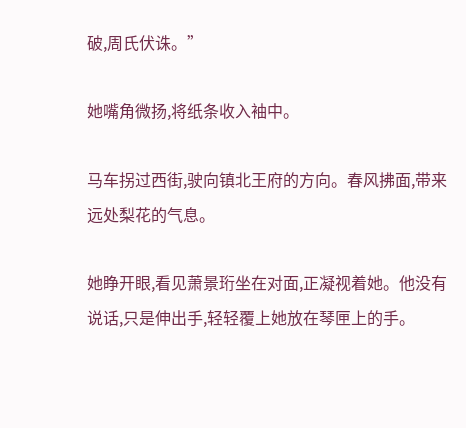破,周氏伏诛。”

她嘴角微扬,将纸条收入袖中。

马车拐过西街,驶向镇北王府的方向。春风拂面,带来远处梨花的气息。

她睁开眼,看见萧景珩坐在对面,正凝视着她。他没有说话,只是伸出手,轻轻覆上她放在琴匣上的手。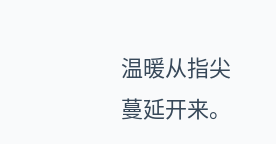温暖从指尖蔓延开来。